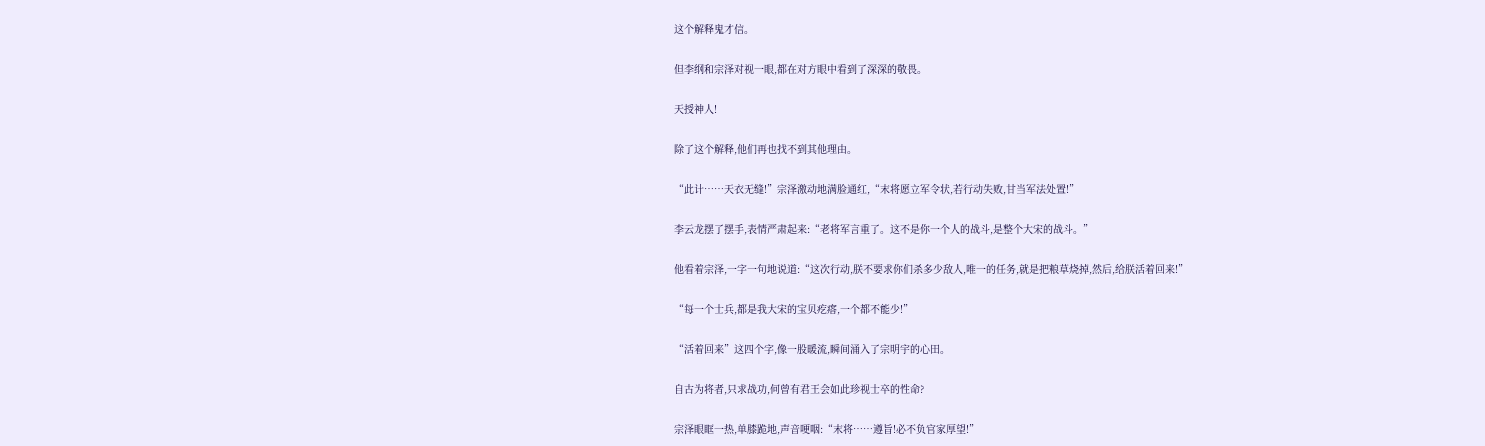这个解释鬼才信。

但李纲和宗泽对视一眼,都在对方眼中看到了深深的敬畏。

天授神人!

除了这个解释,他们再也找不到其他理由。

“此计……天衣无缝!”宗泽激动地满脸通红,“末将愿立军令状,若行动失败,甘当军法处置!”

李云龙摆了摆手,表情严肃起来:“老将军言重了。这不是你一个人的战斗,是整个大宋的战斗。”

他看着宗泽,一字一句地说道:“这次行动,朕不要求你们杀多少敌人,唯一的任务,就是把粮草烧掉,然后,给朕活着回来!”

“每一个士兵,都是我大宋的宝贝疙瘩,一个都不能少!”

“活着回来”这四个字,像一股暖流,瞬间涌入了宗明宇的心田。

自古为将者,只求战功,何曾有君王会如此珍视士卒的性命?

宗泽眼眶一热,单膝跪地,声音哽咽:“末将……遵旨!必不负官家厚望!”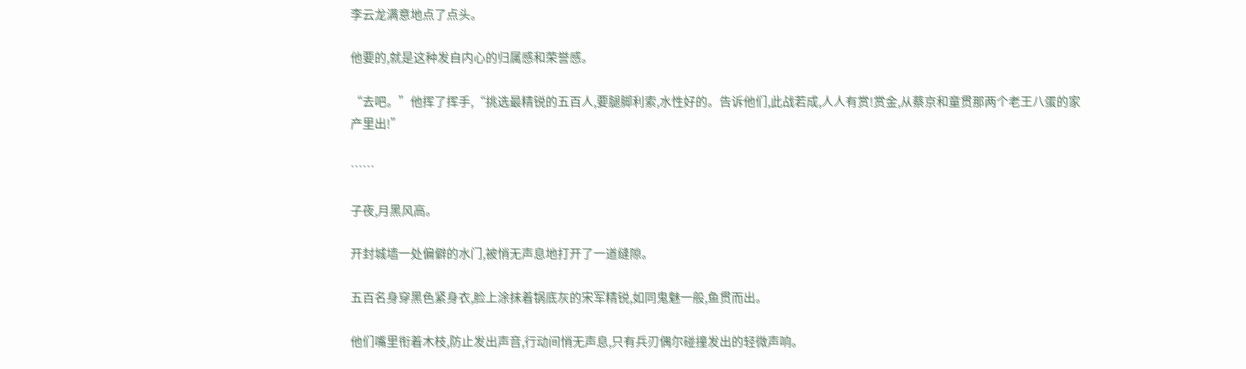李云龙满意地点了点头。

他要的,就是这种发自内心的归属感和荣誉感。

“去吧。”他挥了挥手,“挑选最精锐的五百人,要腿脚利索,水性好的。告诉他们,此战若成,人人有赏!赏金,从蔡京和童贯那两个老王八蛋的家产里出!”

……

子夜,月黑风高。

开封城墙一处偏僻的水门,被悄无声息地打开了一道缝隙。

五百名身穿黑色紧身衣,脸上涂抹着锅底灰的宋军精锐,如同鬼魅一般,鱼贯而出。

他们嘴里衔着木枝,防止发出声音,行动间悄无声息,只有兵刃偶尔碰撞发出的轻微声响。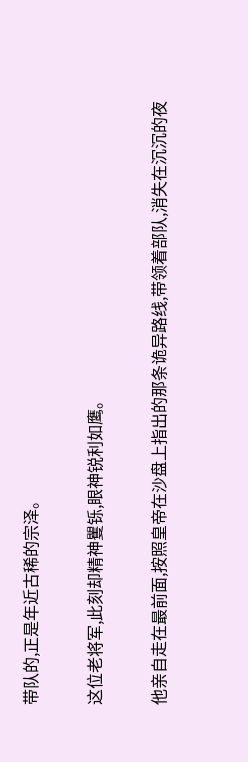带队的,正是年近古稀的宗泽。

这位老将军,此刻却精神矍铄,眼神锐利如鹰。

他亲自走在最前面,按照皇帝在沙盘上指出的那条诡异路线,带领着部队,消失在沉沉的夜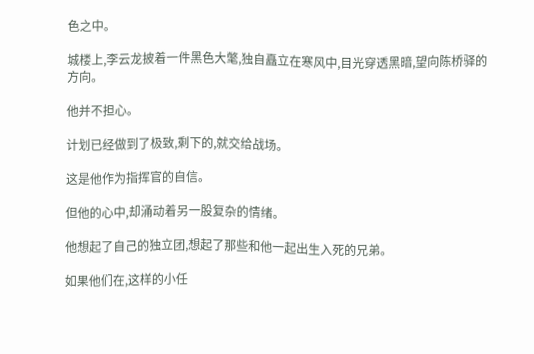色之中。

城楼上,李云龙披着一件黑色大氅,独自矗立在寒风中,目光穿透黑暗,望向陈桥驿的方向。

他并不担心。

计划已经做到了极致,剩下的,就交给战场。

这是他作为指挥官的自信。

但他的心中,却涌动着另一股复杂的情绪。

他想起了自己的独立团,想起了那些和他一起出生入死的兄弟。

如果他们在,这样的小任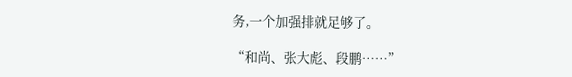务,一个加强排就足够了。

“和尚、张大彪、段鹏……”